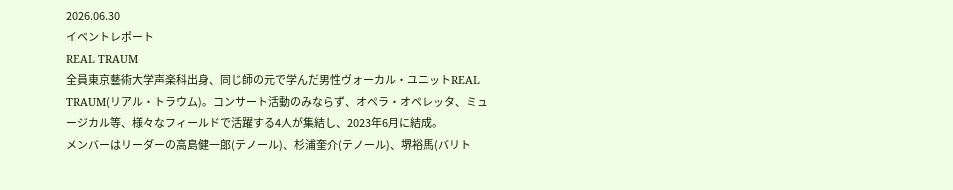2026.06.30
イベントレポート
REAL TRAUM
全員東京藝術大学声楽科出身、同じ師の元で学んだ男性ヴォーカル・ユニットREAL TRAUM(リアル・トラウム)。コンサート活動のみならず、オペラ・オペレッタ、ミュージカル等、様々なフィールドで活躍する4人が集結し、2023年6月に結成。
メンバーはリーダーの高島健一郎(テノール)、杉浦奎介(テノール)、堺裕馬(バリト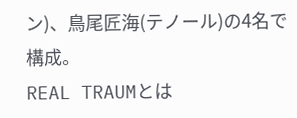ン)、鳥尾匠海(テノール)の4名で構成。
REAL TRAUMとは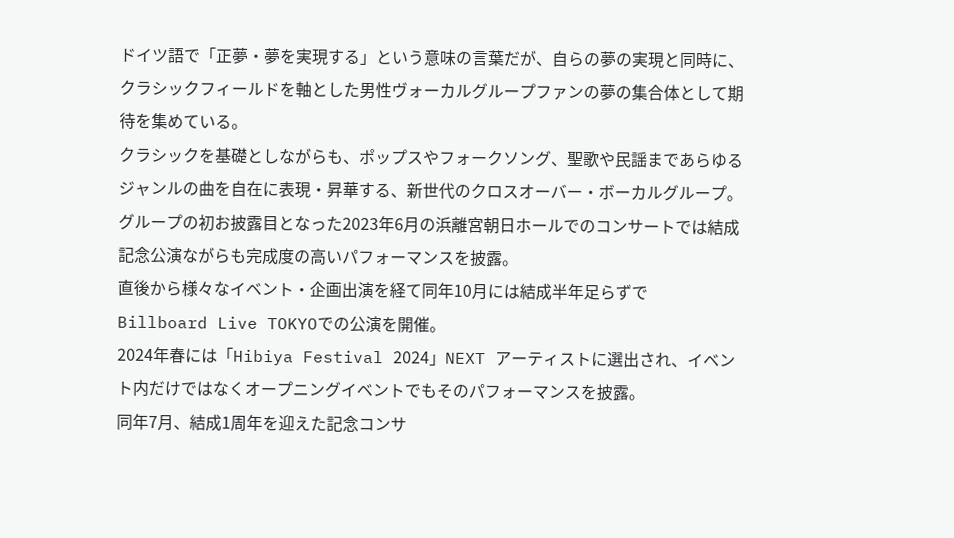ドイツ語で「正夢・夢を実現する」という意味の言葉だが、自らの夢の実現と同時に、クラシックフィールドを軸とした男性ヴォーカルグループファンの夢の集合体として期待を集めている。
クラシックを基礎としながらも、ポップスやフォークソング、聖歌や民謡まであらゆるジャンルの曲を自在に表現・昇華する、新世代のクロスオーバー・ボーカルグループ。
グループの初お披露目となった2023年6月の浜離宮朝日ホールでのコンサートでは結成記念公演ながらも完成度の高いパフォーマンスを披露。
直後から様々なイベント・企画出演を経て同年10月には結成半年足らずで
Billboard Live TOKYOでの公演を開催。
2024年春には「Hibiya Festival 2024」NEXT アーティストに選出され、イベント内だけではなくオープニングイベントでもそのパフォーマンスを披露。
同年7月、結成1周年を迎えた記念コンサ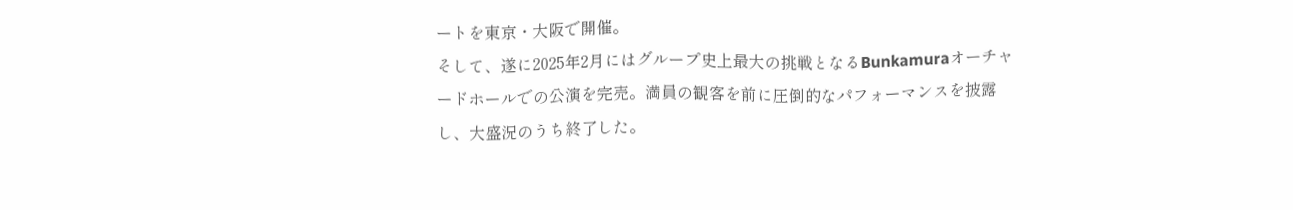ートを東京・大阪で開催。
そして、遂に2025年2月にはグループ史上最大の挑戦となるBunkamuraオーチャードホールでの公演を完売。満員の観客を前に圧倒的なパフォーマンスを披露し、大盛況のうち終了した。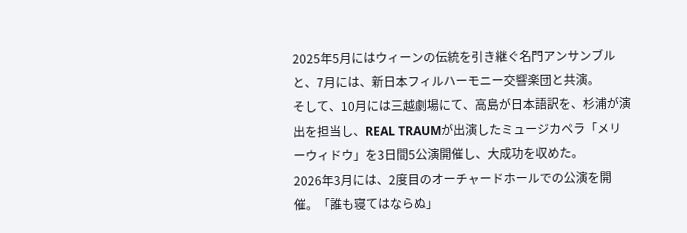2025年5月にはウィーンの伝統を引き継ぐ名門アンサンブルと、7月には、新日本フィルハーモニー交響楽団と共演。
そして、10月には三越劇場にて、高島が日本語訳を、杉浦が演出を担当し、REAL TRAUMが出演したミュージカペラ「メリーウィドウ」を3日間5公演開催し、大成功を収めた。
2026年3月には、2度目のオーチャードホールでの公演を開催。「誰も寝てはならぬ」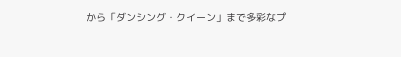から「ダンシング・クイーン」まで多彩なプ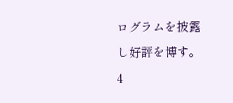ログラムを披露し好評を博す。
4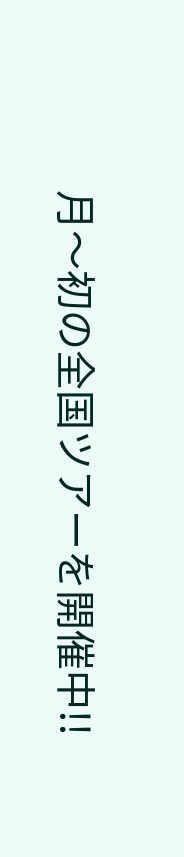月〜初の全国ツアーを開催中!!